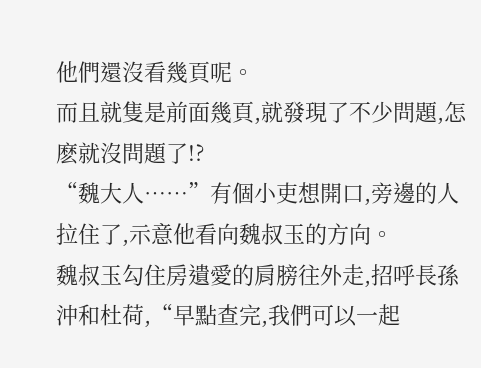他們還沒看幾頁呢。
而且就隻是前面幾頁,就發現了不少問題,怎麽就沒問題了!?
“魏大人……”有個小吏想開口,旁邊的人拉住了,示意他看向魏叔玉的方向。
魏叔玉勾住房遺愛的肩膀往外走,招呼長孫沖和杜荷,“早點查完,我們可以一起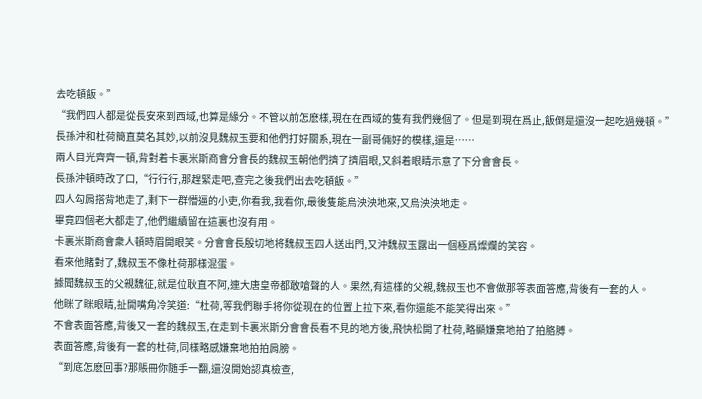去吃頓飯。”
“我們四人都是從長安來到西域,也算是緣分。不管以前怎麽樣,現在在西域的隻有我們幾個了。但是到現在爲止,飯倒是還沒一起吃過幾頓。”
長孫沖和杜荷簡直莫名其妙,以前沒見魏叔玉要和他們打好關系,現在一副哥倆好的模樣,還是……
兩人目光齊齊一頓,背對着卡裏米斯商會分會長的魏叔玉朝他們擠了擠眉眼,又斜着眼睛示意了下分會會長。
長孫沖頓時改了口,“行行行,那趕緊走吧,查完之後我們出去吃頓飯。”
四人勾肩搭背地走了,剩下一群懵逼的小吏,你看我,我看你,最後隻能烏泱泱地來,又烏泱泱地走。
畢竟四個老大都走了,他們繼續留在這裏也沒有用。
卡裏米斯商會衆人頓時眉開眼笑。分會會長殷切地将魏叔玉四人送出門,又沖魏叔玉露出一個極爲燦爛的笑容。
看來他賭對了,魏叔玉不像杜荷那樣混蛋。
據聞魏叔玉的父親魏征,就是位耿直不阿,連大唐皇帝都敢嗆聲的人。果然,有這樣的父親,魏叔玉也不會做那等表面答應,背後有一套的人。
他眯了眯眼睛,扯開嘴角冷笑道:“杜荷,等我們聯手将你從現在的位置上拉下來,看你還能不能笑得出來。”
不會表面答應,背後又一套的魏叔玉,在走到卡裏米斯分會會長看不見的地方後,飛快松開了杜荷,略顯嫌棄地拍了拍胳膊。
表面答應,背後有一套的杜荷,同樣略感嫌棄地拍拍肩膀。
“到底怎麽回事?那賬冊你随手一翻,還沒開始認真檢查,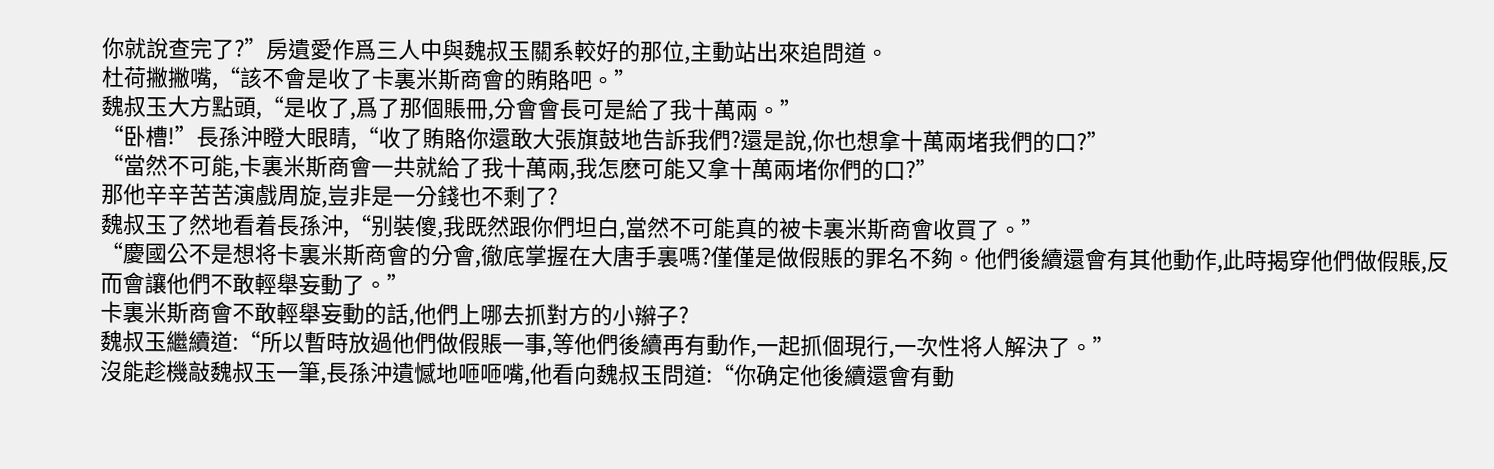你就說查完了?”房遺愛作爲三人中與魏叔玉關系較好的那位,主動站出來追問道。
杜荷撇撇嘴,“該不會是收了卡裏米斯商會的賄賂吧。”
魏叔玉大方點頭,“是收了,爲了那個賬冊,分會會長可是給了我十萬兩。”
“卧槽!”長孫沖瞪大眼睛,“收了賄賂你還敢大張旗鼓地告訴我們?還是說,你也想拿十萬兩堵我們的口?”
“當然不可能,卡裏米斯商會一共就給了我十萬兩,我怎麽可能又拿十萬兩堵你們的口?”
那他辛辛苦苦演戲周旋,豈非是一分錢也不剩了?
魏叔玉了然地看着長孫沖,“别裝傻,我既然跟你們坦白,當然不可能真的被卡裏米斯商會收買了。”
“慶國公不是想将卡裏米斯商會的分會,徹底掌握在大唐手裏嗎?僅僅是做假賬的罪名不夠。他們後續還會有其他動作,此時揭穿他們做假賬,反而會讓他們不敢輕舉妄動了。”
卡裏米斯商會不敢輕舉妄動的話,他們上哪去抓對方的小辮子?
魏叔玉繼續道:“所以暫時放過他們做假賬一事,等他們後續再有動作,一起抓個現行,一次性将人解決了。”
沒能趁機敲魏叔玉一筆,長孫沖遺憾地咂咂嘴,他看向魏叔玉問道:“你确定他後續還會有動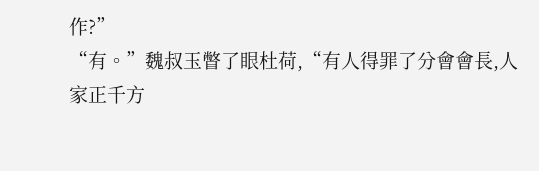作?”
“有。”魏叔玉瞥了眼杜荷,“有人得罪了分會會長,人家正千方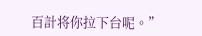百計将你拉下台呢。”